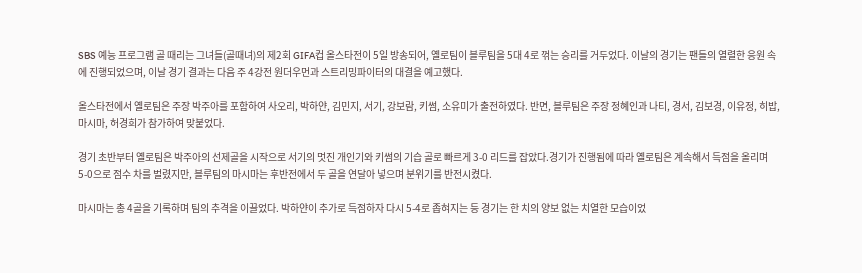SBS 예능 프로그램 골 때리는 그녀들(골때녀)의 제2회 GIFA컵 올스타전이 5일 방송되어, 옐로팀이 블루팀을 5대 4로 꺾는 승리를 거두었다. 이날의 경기는 팬들의 열렬한 응원 속에 진행되었으며, 이날 경기 결과는 다음 주 4강전 원더우먼과 스트리밍파이터의 대결을 예고했다.

올스타전에서 옐로팀은 주장 박주아를 포함하여 사오리, 박하얀, 김민지, 서기, 강보람, 키썸, 소유미가 출전하였다. 반면, 블루팀은 주장 정혜인과 나티, 경서, 김보경, 이유정, 히밥, 마시마, 허경희가 참가하여 맞붙었다.

경기 초반부터 옐로팀은 박주아의 선제골을 시작으로 서기의 멋진 개인기와 키썸의 기습 골로 빠르게 3-0 리드를 잡았다.경기가 진행됨에 따라 옐로팀은 계속해서 득점을 올리며 5-0으로 점수 차를 벌렸지만, 블루팀의 마시마는 후반전에서 두 골을 연달아 넣으며 분위기를 반전시켰다.

마시마는 총 4골을 기록하며 팀의 추격을 이끌었다. 박하얀이 추가로 득점하자 다시 5-4로 좁혀지는 등 경기는 한 치의 양보 없는 치열한 모습이었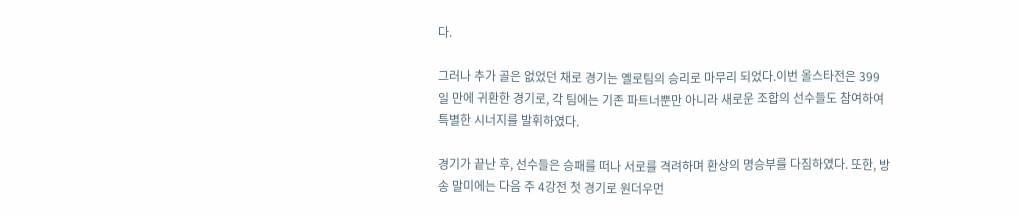다.

그러나 추가 골은 없었던 채로 경기는 옐로팀의 승리로 마무리 되었다.이번 올스타전은 399일 만에 귀환한 경기로, 각 팀에는 기존 파트너뿐만 아니라 새로운 조합의 선수들도 참여하여 특별한 시너지를 발휘하였다.

경기가 끝난 후, 선수들은 승패를 떠나 서로를 격려하며 환상의 명승부를 다짐하였다. 또한, 방송 말미에는 다음 주 4강전 첫 경기로 원더우먼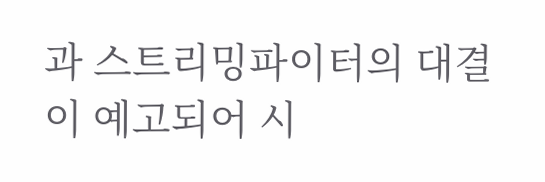과 스트리밍파이터의 대결이 예고되어 시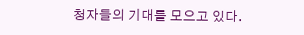청자들의 기대를 모으고 있다.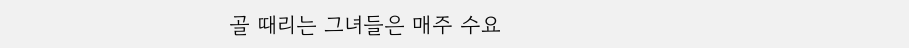골 때리는 그녀들은 매주 수요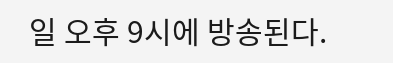일 오후 9시에 방송된다.